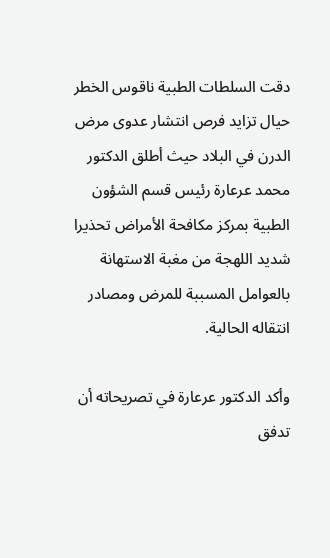دقت السلطات الطبية ناقوس الخطر حيال تزايد فرص انتشار عدوى مرض الدرن في البلاد حيث أطلق الدكتور محمد عرعارة رئيس قسم الشؤون الطبية بمركز مكافحة الأمراض تحذيرا شديد اللهجة من مغبة الاستهانة بالعوامل المسببة للمرض ومصادر انتقاله الحالية.

وأكد الدكتور عرعارة في تصريحاته أن تدفق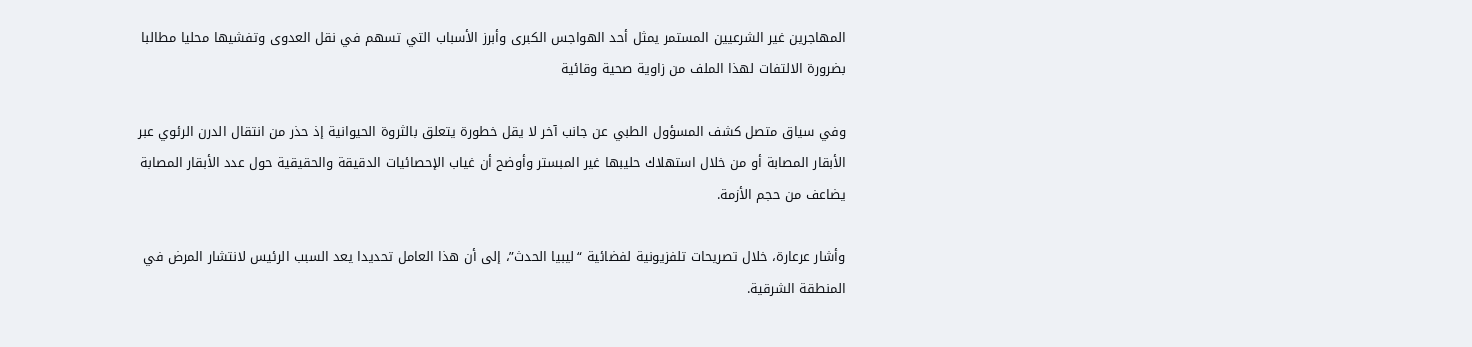المهاجرين غير الشرعيين المستمر يمثل أحد الهواجس الكبرى وأبرز الأسباب التي تسهم في نقل العدوى وتفشيها محليا مطالبا بضرورة الالتفات لهذا الملف من زاوية صحية وقائية

وفي سياق متصل كشف المسؤول الطبي عن جانب آخر لا يقل خطورة يتعلق بالثروة الحيوانية إذ حذر من انتقال الدرن الرئوي عبر الأبقار المصابة أو من خلال استهلاك حليبها غير المبستر وأوضح أن غياب الإحصائيات الدقيقة والحقيقية حول عدد الأبقار المصابة يضاعف من حجم الأزمة.

وأشار عرعارة، خلال تصريحات تلفزيونية لفضائية “ليبيا الحدث”، إلى أن هذا العامل تحديدا يعد السبب الرئيس لانتشار المرض في المنطقة الشرقية.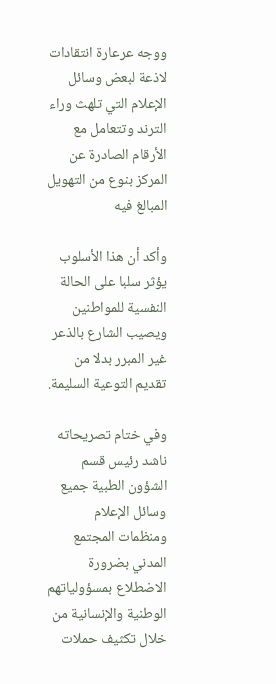ووجه عرعارة انتقادات لاذعة لبعض وسائل الإعلام التي تلهث وراء الترند وتتعامل مع الأرقام الصادرة عن المركز بنوع من التهويل المبالغ فيه

وأكد أن هذا الأسلوب يؤثر سلبا على الحالة النفسية للمواطنين ويصيب الشارع بالذعر غير المبرر بدلا من تقديم التوعية السليمة.

وفي ختام تصريحاته ناشد رئيس قسم الشؤون الطبية جميع وسائل الإعلام ومنظمات المجتمع المدني بضرورة الاضطلاع بمسؤولياتهم الوطنية والإنسانية من خلال تكثيف حملات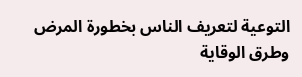التوعية لتعريف الناس بخطورة المرض وطرق الوقاية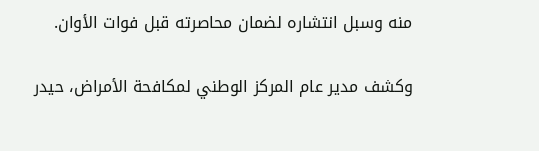منه وسبل انتشاره لضمان محاصرته قبل فوات الأوان.

وكشف مدير عام المركز الوطني لمكافحة الأمراض، حيدر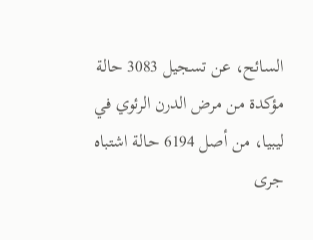السائح، عن تسجيل 3083 حالة مؤكدة من مرض الدرن الرئوي في ليبيا، من أصل 6194 حالة اشتباه جرى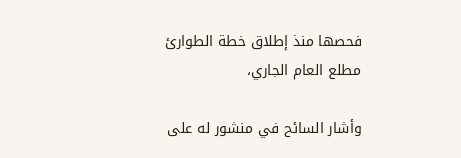فحصها منذ إطلاق خطة الطوارئ مطلع العام الجاري،

وأشار السائح في منشور له على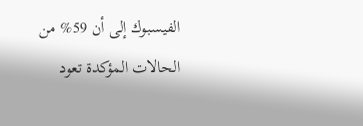الفيسبوك إلى أن 59% من الحالات المؤكدة تعود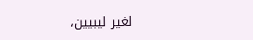لغير ليبيين،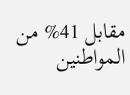مقابل 41% من المواطنين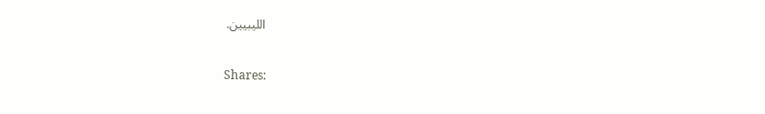الليبيين.

Shares: